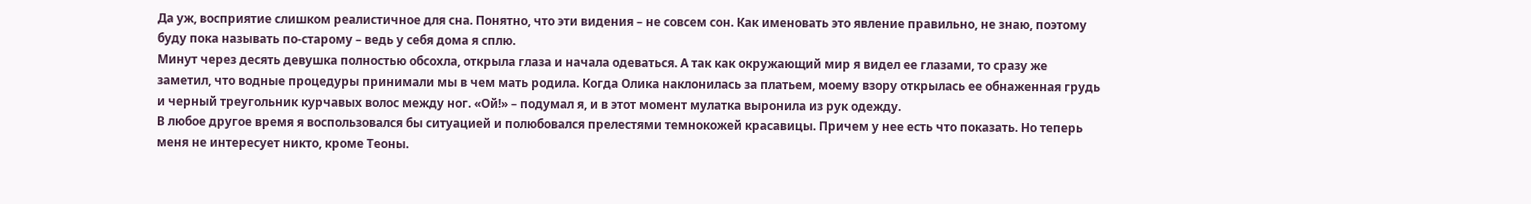Да уж, восприятие слишком реалистичное для сна. Понятно, что эти видения – не совсем сон. Как именовать это явление правильно, не знаю, поэтому буду пока называть по-старому – ведь у себя дома я сплю.
Минут через десять девушка полностью обсохла, открыла глаза и начала одеваться. А так как окружающий мир я видел ее глазами, то сразу же заметил, что водные процедуры принимали мы в чем мать родила. Когда Олика наклонилась за платьем, моему взору открылась ее обнаженная грудь и черный треугольник курчавых волос между ног. «Ой!» – подумал я, и в этот момент мулатка выронила из рук одежду.
В любое другое время я воспользовался бы ситуацией и полюбовался прелестями темнокожей красавицы. Причем у нее есть что показать. Но теперь меня не интересует никто, кроме Теоны.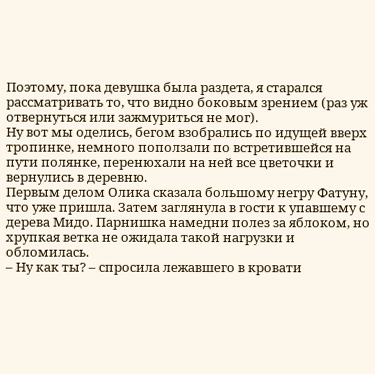Поэтому, пока девушка была раздета, я старался рассматривать то, что видно боковым зрением (раз уж отвернуться или зажмуриться не мог).
Ну вот мы оделись, бегом взобрались по идущей вверх тропинке, немного поползали по встретившейся на пути полянке, перенюхали на ней все цветочки и вернулись в деревню.
Первым делом Олика сказала большому негру Фатуну, что уже пришла. Затем заглянула в гости к упавшему с дерева Мидо. Парнишка намедни полез за яблоком, но хрупкая ветка не ожидала такой нагрузки и обломилась.
– Ну как ты? – спросила лежавшего в кровати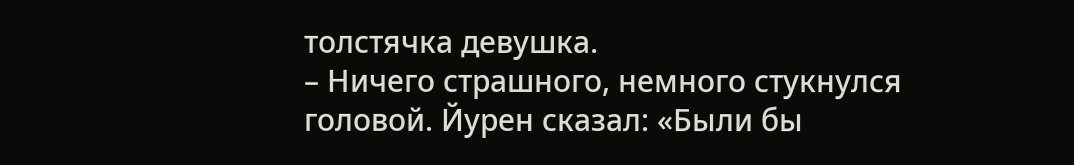толстячка девушка.
– Ничего страшного, немного стукнулся головой. Йурен сказал: «Были бы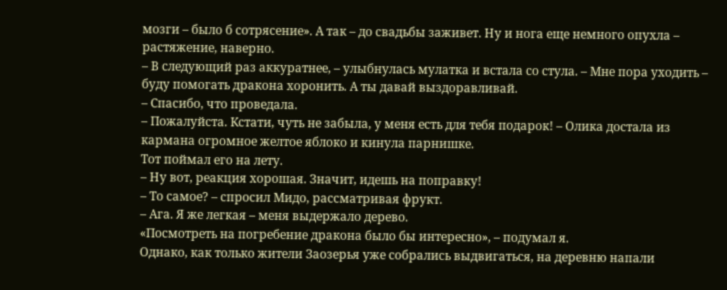мозги – было б сотрясение». А так – до свадьбы заживет. Ну и нога еще немного опухла – растяжение, наверно.
– В следующий раз аккуратнее, – улыбнулась мулатка и встала со стула. – Мне пора уходить – буду помогать дракона хоронить. А ты давай выздоравливай.
– Спасибо, что проведала.
– Пожалуйста. Кстати, чуть не забыла, у меня есть для тебя подарок! – Олика достала из кармана огромное желтое яблоко и кинула парнишке.
Тот поймал его на лету.
– Ну вот, реакция хорошая. Значит, идешь на поправку!
– То самое? – спросил Мидо, рассматривая фрукт.
– Ага. Я же легкая – меня выдержало дерево.
«Посмотреть на погребение дракона было бы интересно», – подумал я.
Однако, как только жители Заозерья уже собрались выдвигаться, на деревню напали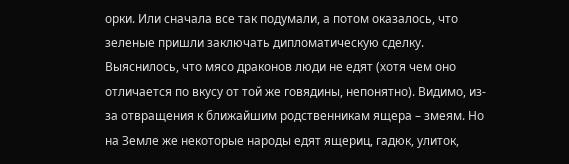орки. Или сначала все так подумали, а потом оказалось, что зеленые пришли заключать дипломатическую сделку.
Выяснилось, что мясо драконов люди не едят (хотя чем оно отличается по вкусу от той же говядины, непонятно). Видимо, из-за отвращения к ближайшим родственникам ящера – змеям. Но на Земле же некоторые народы едят ящериц, гадюк, улиток,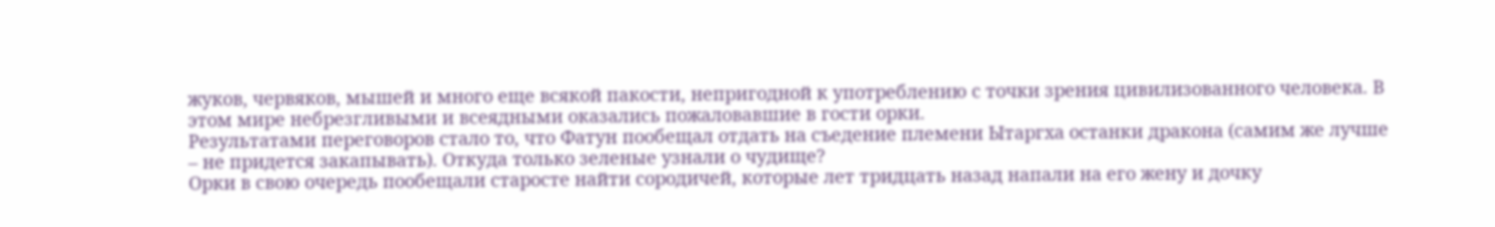жуков, червяков, мышей и много еще всякой пакости, непригодной к употреблению с точки зрения цивилизованного человека. В этом мире небрезгливыми и всеядными оказались пожаловавшие в гости орки.
Результатами переговоров стало то, что Фатун пообещал отдать на съедение племени Ытаргха останки дракона (самим же лучше – не придется закапывать). Откуда только зеленые узнали о чудище?
Орки в свою очередь пообещали старосте найти сородичей, которые лет тридцать назад напали на его жену и дочку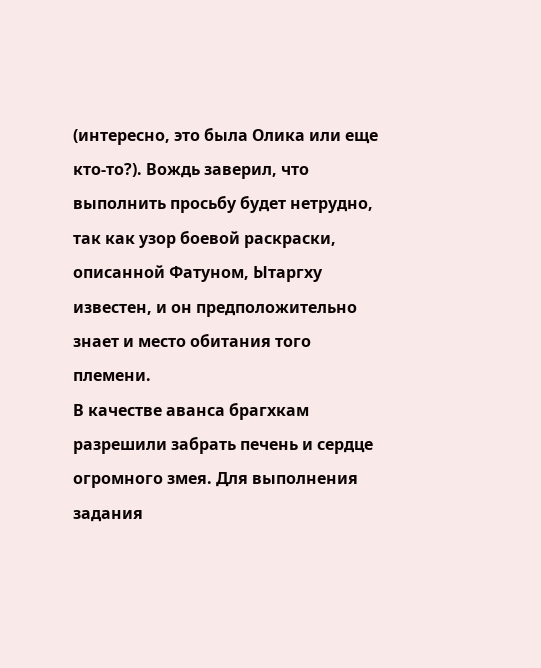(интересно, это была Олика или еще кто-то?). Вождь заверил, что выполнить просьбу будет нетрудно, так как узор боевой раскраски, описанной Фатуном, Ытаргху известен, и он предположительно знает и место обитания того племени.
В качестве аванса брагхкам разрешили забрать печень и сердце огромного змея. Для выполнения задания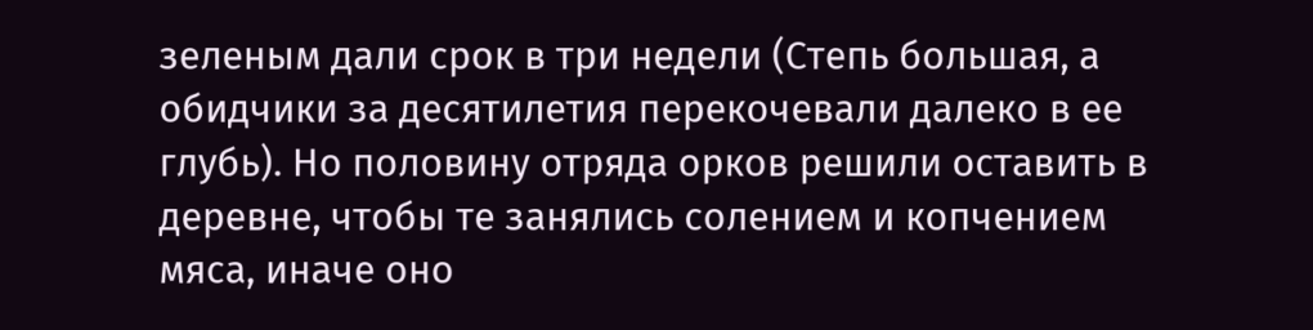зеленым дали срок в три недели (Степь большая, а обидчики за десятилетия перекочевали далеко в ее глубь). Но половину отряда орков решили оставить в деревне, чтобы те занялись солением и копчением мяса, иначе оно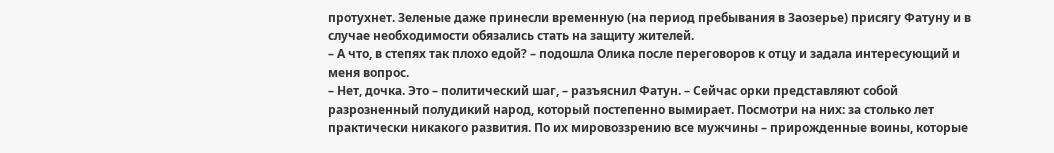протухнет. Зеленые даже принесли временную (на период пребывания в Заозерье) присягу Фатуну и в случае необходимости обязались стать на защиту жителей.
– А что, в степях так плохо едой? – подошла Олика после переговоров к отцу и задала интересующий и меня вопрос.
– Нет, дочка. Это – политический шаг, – разъяснил Фатун. – Сейчас орки представляют собой разрозненный полудикий народ, который постепенно вымирает. Посмотри на них: за столько лет практически никакого развития. По их мировоззрению все мужчины – прирожденные воины, которые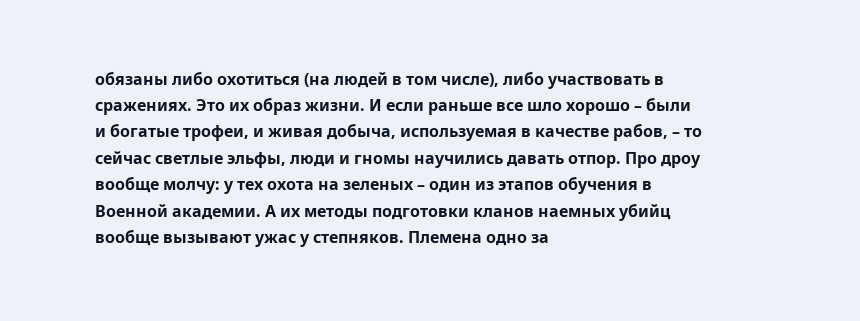обязаны либо охотиться (на людей в том числе), либо участвовать в сражениях. Это их образ жизни. И если раньше все шло хорошо – были и богатые трофеи, и живая добыча, используемая в качестве рабов, – то сейчас светлые эльфы, люди и гномы научились давать отпор. Про дроу вообще молчу: у тех охота на зеленых – один из этапов обучения в Военной академии. А их методы подготовки кланов наемных убийц вообще вызывают ужас у степняков. Племена одно за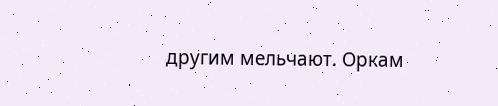другим мельчают. Оркам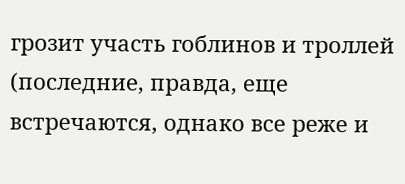грозит участь гоблинов и троллей (последние, правда, еще встречаются, однако все реже и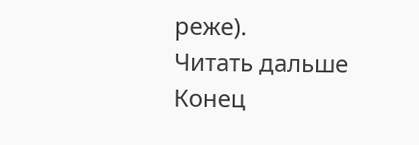реже).
Читать дальше
Конец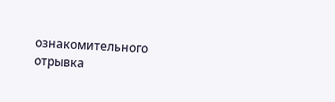ознакомительного отрывка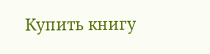Купить книгу